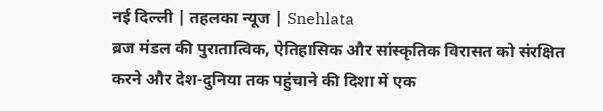नई दिल्ली | तहलका न्यूज | Snehlata
ब्रज मंडल की पुरातात्विक, ऐतिहासिक और सांस्कृतिक विरासत को संरक्षित करने और देश-दुनिया तक पहुंचाने की दिशा में एक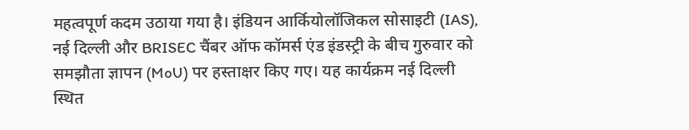महत्वपूर्ण कदम उठाया गया है। इंडियन आर्कियोलॉजिकल सोसाइटी (IAS), नई दिल्ली और BRISEC चैंबर ऑफ कॉमर्स एंड इंडस्ट्री के बीच गुरुवार को समझौता ज्ञापन (MoU) पर हस्ताक्षर किए गए। यह कार्यक्रम नई दिल्ली स्थित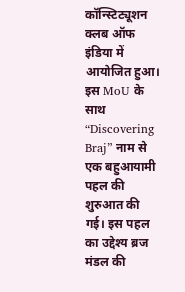कॉन्स्टिट्यूशन क्लब ऑफ इंडिया में आयोजित हुआ।
इस MoU के साथ “Discovering Braj” नाम से एक बहुआयामी पहल की शुरुआत की गई। इस पहल का उद्देश्य ब्रज मंडल की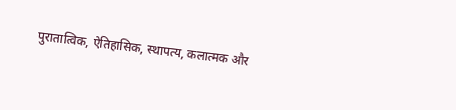पुरातात्विक, ऐतिहासिक, स्थापत्य, कलात्मक और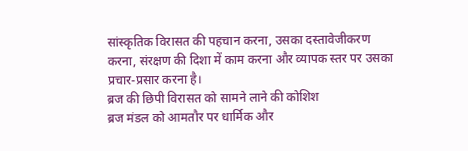सांस्कृतिक विरासत की पहचान करना, उसका दस्तावेजीकरण करना, संरक्षण की दिशा में काम करना और व्यापक स्तर पर उसका प्रचार-प्रसार करना है।
ब्रज की छिपी विरासत को सामने लाने की कोशिश
ब्रज मंडल को आमतौर पर धार्मिक और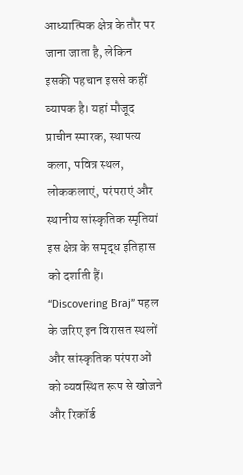आध्यात्मिक क्षेत्र के तौर पर जाना जाता है, लेकिन इसकी पहचान इससे कहीं व्यापक है। यहां मौजूद प्राचीन स्मारक, स्थापत्य कला, पवित्र स्थल, लोककलाएं, परंपराएं और स्थानीय सांस्कृतिक स्मृतियां इस क्षेत्र के समृद्ध इतिहास को दर्शाती हैं।
“Discovering Braj” पहल के जरिए इन विरासत स्थलों और सांस्कृतिक परंपराओं को व्यवस्थित रूप से खोजने और रिकॉर्ड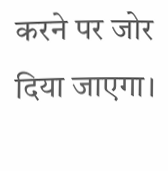करने पर जोर दिया जाएगा।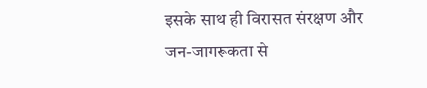इसके साथ ही विरासत संरक्षण और जन-जागरूकता से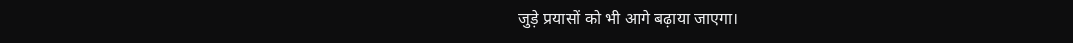जुड़े प्रयासों को भी आगे बढ़ाया जाएगा।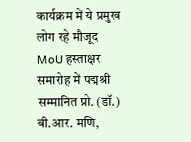कार्यक्रम में ये प्रमुख लोग रहे मौजूद
MoU हस्ताक्षर समारोह में पद्मश्री सम्मानित प्रो. (डॉ.) बी.आर. मणि,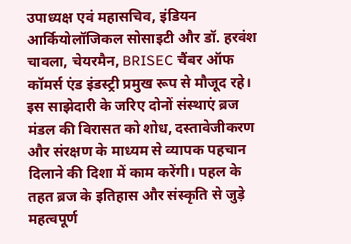उपाध्यक्ष एवं महासचिव, इंडियन आर्कियोलॉजिकल सोसाइटी और डॉ. हरवंश चावला, चेयरमैन, BRISEC चैंबर ऑफ कॉमर्स एंड इंडस्ट्री प्रमुख रूप से मौजूद रहे।
इस साझेदारी के जरिए दोनों संस्थाएं ब्रज मंडल की विरासत को शोध, दस्तावेजीकरण और संरक्षण के माध्यम से व्यापक पहचान दिलाने की दिशा में काम करेंगी। पहल के तहत ब्रज के इतिहास और संस्कृति से जुड़े महत्वपूर्ण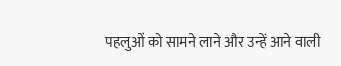पहलुओं को सामने लाने और उन्हें आने वाली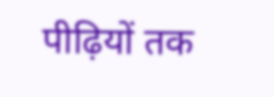पीढ़ियों तक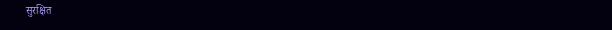सुरक्षित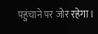पहुंचाने पर जोर रहेगा।